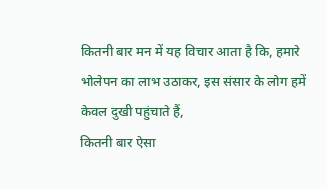कितनी बार मन में यह विचार आता है कि, हमारे भोलेपन का लाभ उठाकर, इस संसार के लोग हमें केवल दुखी पहुंचाते हैं,
कितनी बार ऐसा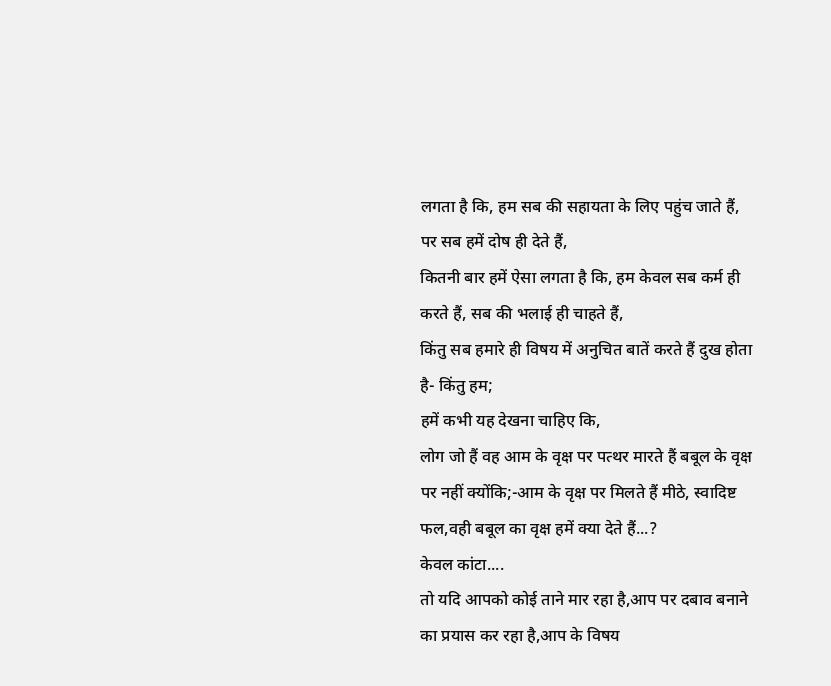लगता है कि, हम सब की सहायता के लिए पहुंच जाते हैं, पर सब हमें दोष ही देते हैं,
कितनी बार हमें ऐसा लगता है कि, हम केवल सब कर्म ही करते हैं, सब की भलाई ही चाहते हैं,
किंतु सब हमारे ही विषय में अनुचित बातें करते हैं दुख होता है- किंतु हम;
हमें कभी यह देखना चाहिए कि,
लोग जो हैं वह आम के वृक्ष पर पत्थर मारते हैं बबूल के वृक्ष पर नहीं क्योंकि;-आम के वृक्ष पर मिलते हैं मीठे, स्वादिष्ट फल,वही बबूल का वृक्ष हमें क्या देते हैं...?
केवल कांटा....
तो यदि आपको कोई ताने मार रहा है,आप पर दबाव बनाने का प्रयास कर रहा है,आप के विषय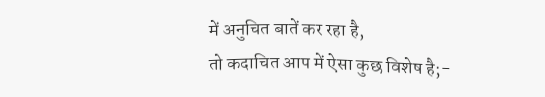में अनुचित बातें कर रहा है,
तो कदाचित आप में ऐसा कुछ विशेष है;-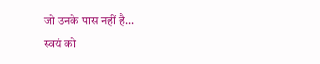जो उनके पास नहीं है...
स्वयं को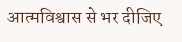आत्मविश्वास से भर दीजिए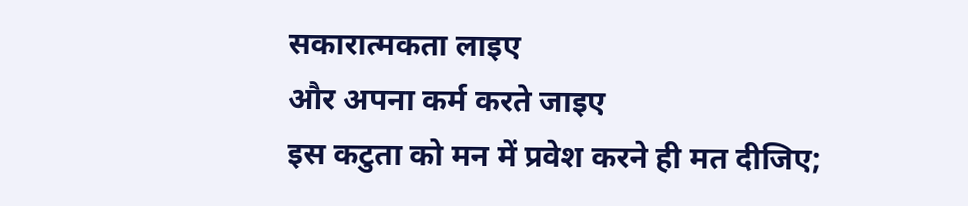सकारात्मकता लाइए
और अपना कर्म करते जाइए
इस कटुता को मन में प्रवेश करने ही मत दीजिए;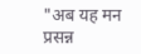"अब यह मन प्रसन्न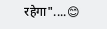रहेगा"....😊